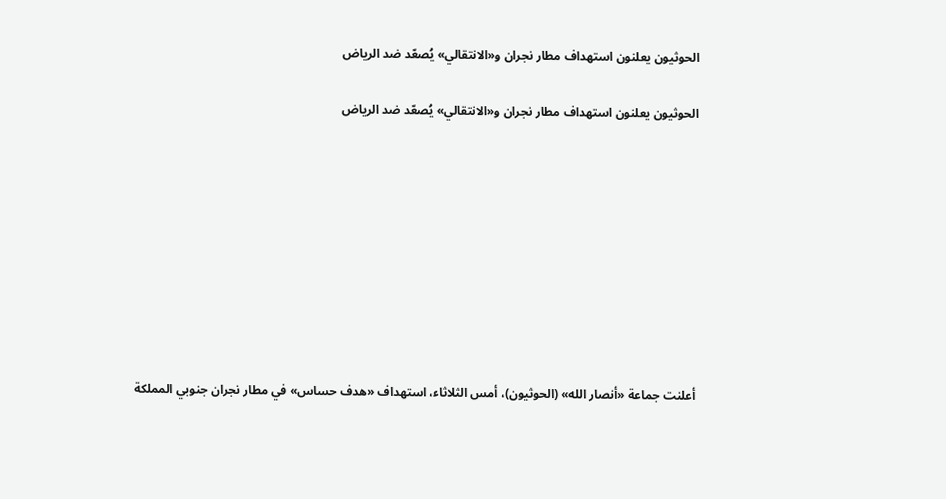الحوثيون يعلنون استهداف مطار نجران و«الانتقالي» يُصعّد ضد الرياض

الحوثيون يعلنون استهداف مطار نجران و«الانتقالي» يُصعّد ضد الرياض









أعلنت جماعة «أنصار الله» (الحوثيون)، أمس الثلاثاء، استهداف «هدف حساس» في مطار نجران جنوبي المملكة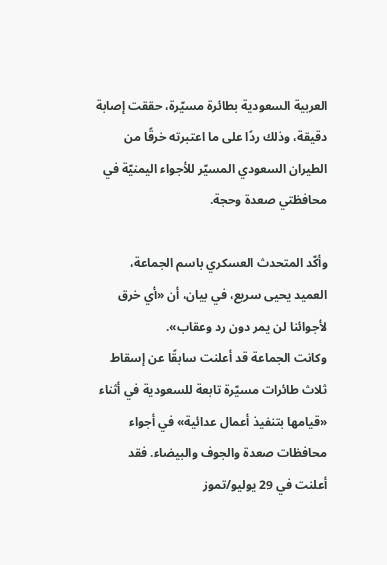العربية السعودية بطائرة مسيّرة، حققت إصابة دقيقة، وذلك ردًا على ما اعتبرته خرقًا من الطيران السعودي المسيّر للأجواء اليمنيّة في محافظتي صعدة وحجة.

وأكّد المتحدث العسكري باسم الجماعة، العميد يحيى سريع، في بيان، أن «أي خرق لأجوائنا لن يمر دون رد وعقاب».
وكانت الجماعة قد أعلنت سابقًا عن إسقاط ثلاث طائرات مسيّرة تابعة للسعودية في أثناء «قيامها بتنفيذ أعمال عدائية» في أجواء محافظات صعدة والجوف والبيضاء. فقد أعلنت في 29 يوليو/تموز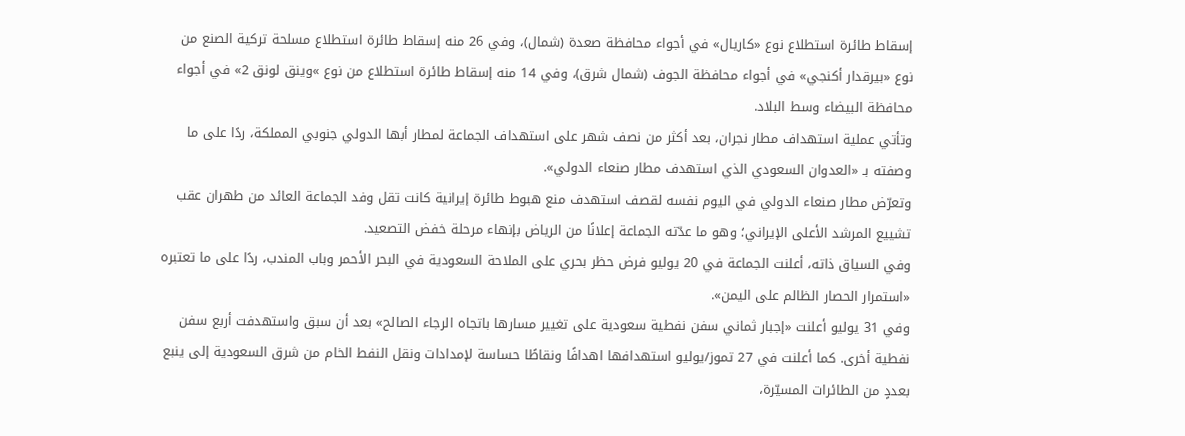إسقاط طائرة استطلاع نوع «كاريال» في أجواء محافظة صعدة (شمال)، وفي 26 منه إسقاط طائرة استطلاع مسلحة تركية الصنع من نوع «بيرقدار أكنجي» في أجواء محافظة الجوف (شمال شرق)، وفي 14 منه إسقاط طائرة استطلاع من نوع »وينق لونق 2» في أجواء محافظة البيضاء وسط البلاد.
وتأتي عملية استهداف مطار نجران، بعد أكثر من نصف شهر على استهداف الجماعة لمطار أبها الدولي جنوبي المملكة، ردًا على ما وصفته بـ «العدوان السعودي الذي استهدف مطار صنعاء الدولي».
وتعرّض مطار صنعاء الدولي في اليوم نفسه لقصف استهدف منع هبوط طائرة إيرانية كانت تقل وفد الجماعة العائد من طهران عقب تشييع المرشد الأعلى الإيراني؛ وهو ما عدّته الجماعة إعلانًا من الرياض بإنهاء مرحلة خفض التصعيد.
وفي السياق ذاته، أعلنت الجماعة في 20 يوليو فرض حظر بحري على الملاحة السعودية في البحر الأحمر وباب المندب، ردًا على ما تعتبره «استمرار الحصار الظالم على اليمن».
وفي 31 يوليو أعلنت «إجبار ثماني سفن نفطية سعودية على تغيير مسارها باتجاه الرجاء الصالح» بعد أن سبق واستهدفت أربع سفن نفطية أخرى. كما أعلنت في 27 تموز/يوليو استهدافها اهدافًا ونقاطًا حساسة لإمدادات ونقل النفط الخام من شرق السعودية إلى ينبع بعددٍ من الطائرات المسيّرة،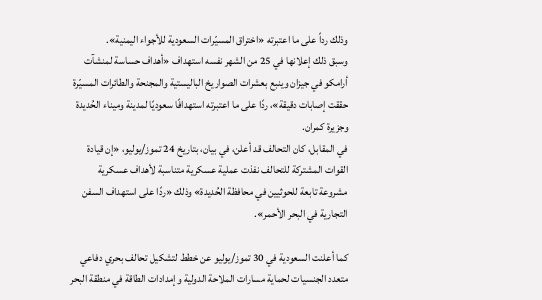وذلك رداً على ما اعتبرته «اختراق المسيّرات السعودية للأجواء اليمنية».
وسبق ذلك إعلانها في 25 من الشهر نفسه استهداف «أهداف حساسة لمنشآت أرامكو في جيزان وينبع بعشرات الصواريخ الباليستية والمجنحة والطائرات المسيّرة حققت إصابات دقيقة»، ردًا على ما اعتبرته استهدافًا سعوديًا لمدينة وميناء الحُديدة وجزيرة كمران.
في المقابل، كان التحالف قد أعلن، في بيان، بتاريخ 24 تموز/يوليو، «إن قيادة القوات المشتركة للتحالف نفذت عملية عسكرية متناسبة لأهداف عسكرية مشروعة تابعة للحوثيين في محافظة الحُديدة» وذلك «ردًا على استهداف السفن التجارية في البحر الأحمر».

كما أعلنت السعودية في 30 تموز/يوليو عن خطط لتشكيل تحالف بحري دفاعي متعدد الجنسيات لحماية مسارات الملاحة الدولية وإمدادات الطاقة في منطقة البحر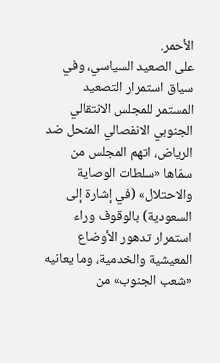الأحمر.
على الصعيد السياسي، وفي سياق استمرار التصعيد المستمر للمجلس الانتقالي الجنوبي الانفصالي المنحل ضد الرياض، اتهم المجلس من سمّاها «سلطات الوصاية والاحتلال» (في إشارة إلى السعودية) بالوقوف وراء استمرار تدهور الأوضاع المعيشية والخدمية، وما يعانيه «شعب الجنوب» من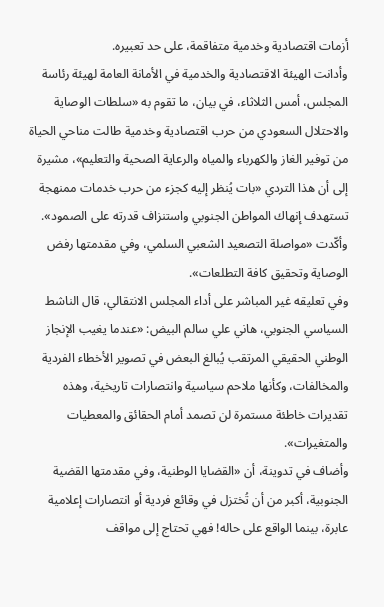أزمات اقتصادية وخدمية متفاقمة، على حد تعبيره.
وأدانت الهيئة الاقتصادية والخدمية في الأمانة العامة لهيئة رئاسة المجلس، أمس الثلاثاء، في بيان، ما تقوم به «سلطات الوصاية والاحتلال السعودي من حرب اقتصادية وخدمية طالت مناحي الحياة من توفير الغاز والكهرباء والمياه والرعاية الصحية والتعليم»، مشيرة إلى أن هذا التردي «بات يُنظر إليه كجزء من حرب خدمات ممنهجة تستهدف إنهاك المواطن الجنوبي واستنزاف قدرته على الصمود». وأكّدت «مواصلة التصعيد الشعبي السلمي، وفي مقدمتها رفض الوصاية وتحقيق كافة التطلعات».
وفي تعليقه غير المباشر على أداء المجلس الانتقالي، قال الناشط السياسي الجنوبي، هاني علي سالم البيض: «عندما يغيب الإنجاز الوطني الحقيقي المرتقب يُبالغ البعض في تصوير الأخطاء الفردية والمخالفات، وكأنها ملاحم سياسية وانتصارات تاريخية، وهذه تقديرات خاطئة مستمرة لن تصمد أمام الحقائق والمعطيات والمتغيرات».
وأضاف في تدوينة، أن «القضايا الوطنية، وفي مقدمتها القضية الجنوبية، أكبر من أن تُختزل في وقائع فردية أو انتصارات إعلامية عابرة، بينما الواقع على حاله! فهي تحتاج إلى مواقف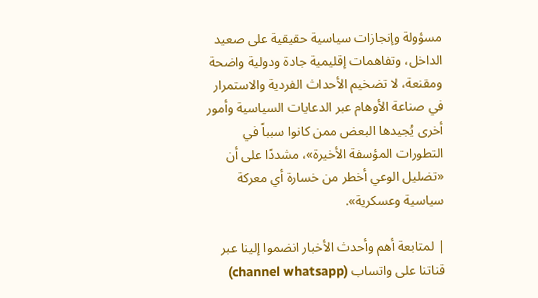مسؤولة وإنجازات سياسية حقيقية على صعيد الداخل، وتفاهمات إقليمية جادة ودولية واضحة ومقنعة، لا تضخيم الأحداث الفردية والاستمرار في صناعة الأوهام عبر الدعايات السياسية وأمور أخرى يُجيدها البعض ممن كانوا سبباً في التطورات المؤسفة الأخيرة»، مشددًا على أن «تضليل الوعي أخطر من خسارة أي معركة سياسية وعسكرية».

| لمتابعة أهم وأحدث الأخبار انضموا إلينا عبر قناتنا على واتساب (channel whatsapp)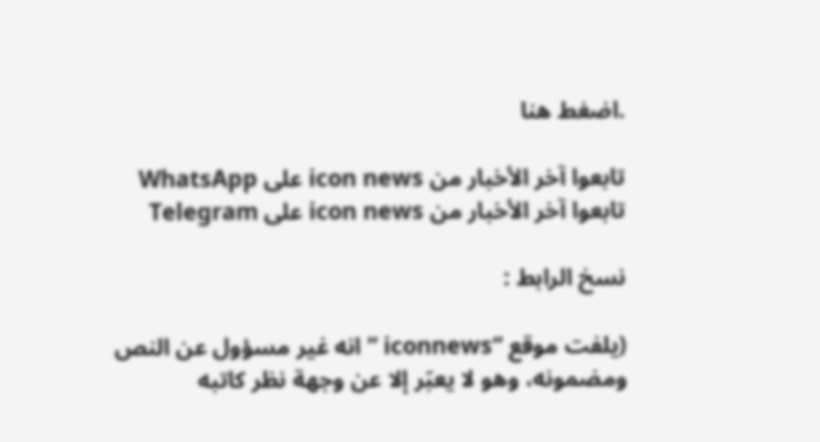.اضغط هنا

تابعوا آخر الأخبار من icon news على WhatsApp تابعوا آخر الأخبار من icon news على Telegram

نسخ الرابط :

(يلفت موقع “iconnews ” انه غير مسؤول عن النص ومضمونه، وهو لا يعبّر إلا عن وجهة نظر كاتبه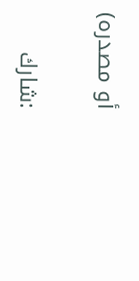أو مصدره)

:شارك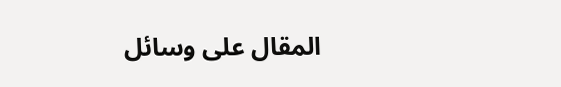المقال على وسائل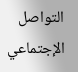التواصل الإجتماعي